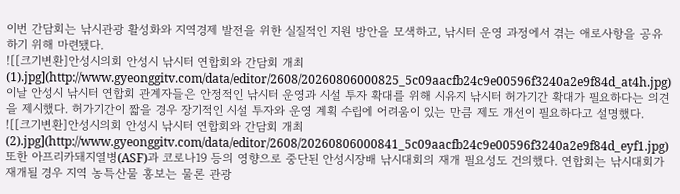이번 간담회는 낚시관광 활성화와 지역경제 발전을 위한 실질적인 지원 방안을 모색하고, 낚시터 운영 과정에서 겪는 애로사항을 공유하기 위해 마련됐다.
![[크기변환]안성시의회 안성시 낚시터 연합회와 간담회 개최 (1).jpg](http://www.gyeonggitv.com/data/editor/2608/20260806000825_5c09aacfb24c9e00596f3240a2e9f84d_at4h.jpg)
이날 안성시 낚시터 연합회 관계자들은 안정적인 낚시터 운영과 시설 투자 확대를 위해 시유지 낚시터 허가기간 확대가 필요하다는 의견을 제시했다. 허가기간이 짧을 경우 장기적인 시설 투자와 운영 계획 수립에 어려움이 있는 만큼 제도 개선이 필요하다고 설명했다.
![[크기변환]안성시의회 안성시 낚시터 연합회와 간담회 개최 (2).jpg](http://www.gyeonggitv.com/data/editor/2608/20260806000841_5c09aacfb24c9e00596f3240a2e9f84d_eyf1.jpg)
또한 아프리카돼지열병(ASF)과 코로나19 등의 영향으로 중단된 안성시장배 낚시대회의 재개 필요성도 건의했다. 연합회는 낚시대회가 재개될 경우 지역 농특산물 홍보는 물론 관광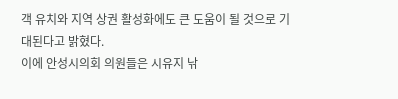객 유치와 지역 상권 활성화에도 큰 도움이 될 것으로 기대된다고 밝혔다.
이에 안성시의회 의원들은 시유지 낚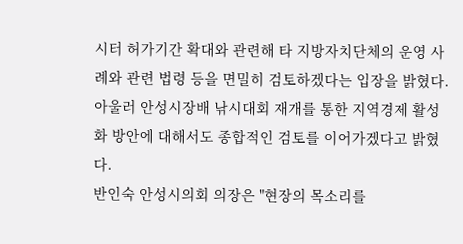시터 허가기간 확대와 관련해 타 지방자치단체의 운영 사례와 관련 법령 등을 면밀히 검토하겠다는 입장을 밝혔다. 아울러 안성시장배 낚시대회 재개를 통한 지역경제 활성화 방안에 대해서도 종합적인 검토를 이어가겠다고 밝혔다.
반인숙 안성시의회 의장은 "현장의 목소리를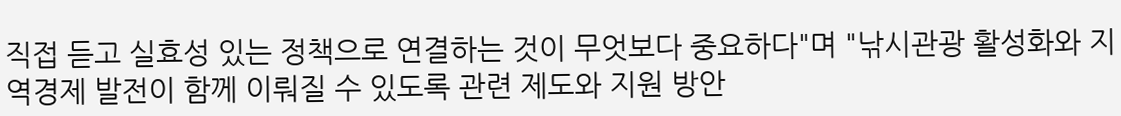직접 듣고 실효성 있는 정책으로 연결하는 것이 무엇보다 중요하다"며 "낚시관광 활성화와 지역경제 발전이 함께 이뤄질 수 있도록 관련 제도와 지원 방안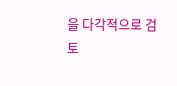을 다각적으로 검토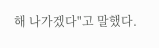해 나가겠다"고 말했다.